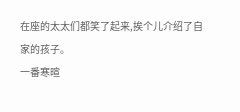在座的太太们都笑了起来,挨个儿介绍了自家的孩子。
一番寒暄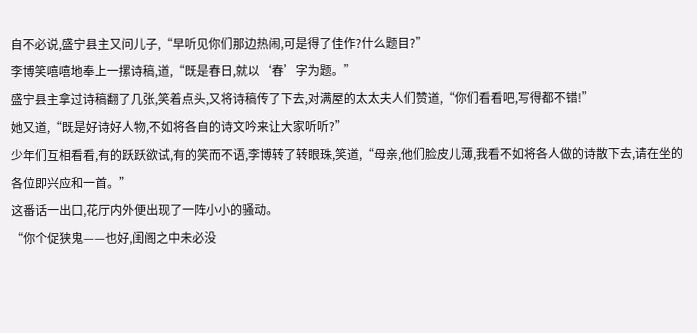自不必说,盛宁县主又问儿子,“早听见你们那边热闹,可是得了佳作?什么题目?”
李博笑嘻嘻地奉上一摞诗稿,道,“既是春日,就以‘春’字为题。”
盛宁县主拿过诗稿翻了几张,笑着点头,又将诗稿传了下去,对满屋的太太夫人们赞道,“你们看看吧,写得都不错!”
她又道,“既是好诗好人物,不如将各自的诗文吟来让大家听听?”
少年们互相看看,有的跃跃欲试,有的笑而不语,李博转了转眼珠,笑道,“母亲,他们脸皮儿薄,我看不如将各人做的诗散下去,请在坐的各位即兴应和一首。”
这番话一出口,花厅内外便出现了一阵小小的骚动。
“你个促狭鬼——也好,闺阁之中未必没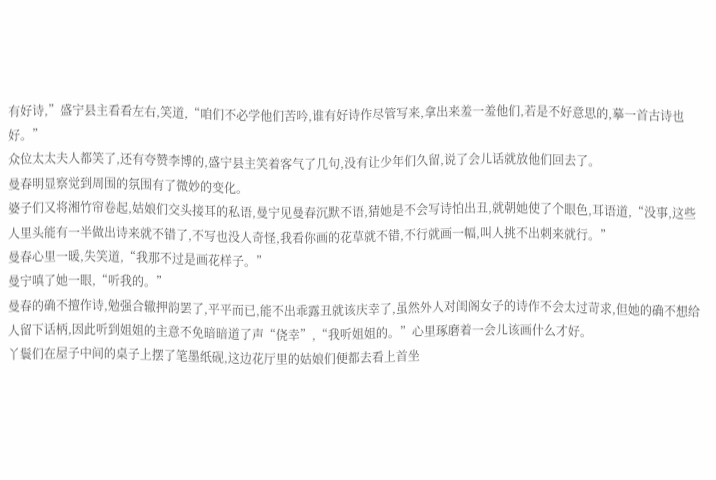有好诗,”盛宁县主看看左右,笑道,“咱们不必学他们苦吟,谁有好诗作尽管写来,拿出来羞一羞他们,若是不好意思的,摹一首古诗也好。”
众位太太夫人都笑了,还有夸赞李博的,盛宁县主笑着客气了几句,没有让少年们久留,说了会儿话就放他们回去了。
曼春明显察觉到周围的氛围有了微妙的变化。
婆子们又将湘竹帘卷起,姑娘们交头接耳的私语,曼宁见曼春沉默不语,猜她是不会写诗怕出丑,就朝她使了个眼色,耳语道,“没事,这些人里头能有一半做出诗来就不错了,不写也没人奇怪,我看你画的花草就不错,不行就画一幅,叫人挑不出刺来就行。”
曼春心里一暖,失笑道,“我那不过是画花样子。”
曼宁嗔了她一眼,“听我的。”
曼春的确不擅作诗,勉强合辙押韵罢了,平平而已,能不出乖露丑就该庆幸了,虽然外人对闺阁女子的诗作不会太过苛求,但她的确不想给人留下话柄,因此听到姐姐的主意不免暗暗道了声“侥幸”,“我听姐姐的。”心里琢磨着一会儿该画什么才好。
丫鬟们在屋子中间的桌子上摆了笔墨纸砚,这边花厅里的姑娘们便都去看上首坐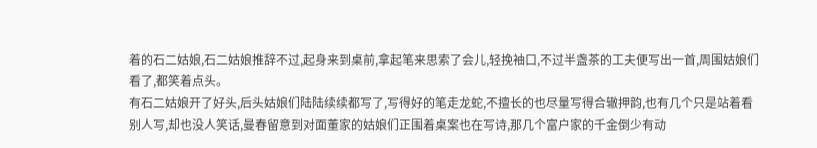着的石二姑娘,石二姑娘推辞不过,起身来到桌前,拿起笔来思索了会儿,轻挽袖口,不过半盏茶的工夫便写出一首,周围姑娘们看了,都笑着点头。
有石二姑娘开了好头,后头姑娘们陆陆续续都写了,写得好的笔走龙蛇,不擅长的也尽量写得合辙押韵,也有几个只是站着看别人写,却也没人笑话,曼春留意到对面董家的姑娘们正围着桌案也在写诗,那几个富户家的千金倒少有动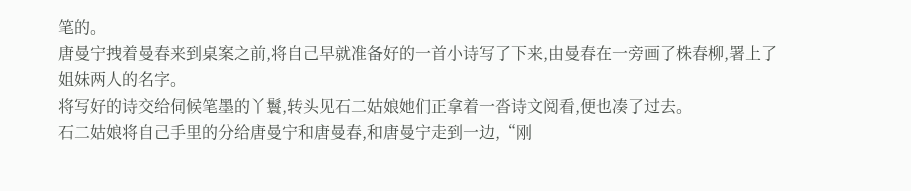笔的。
唐曼宁拽着曼春来到桌案之前,将自己早就准备好的一首小诗写了下来,由曼春在一旁画了株春柳,署上了姐妹两人的名字。
将写好的诗交给伺候笔墨的丫鬟,转头见石二姑娘她们正拿着一沓诗文阅看,便也凑了过去。
石二姑娘将自己手里的分给唐曼宁和唐曼春,和唐曼宁走到一边,“刚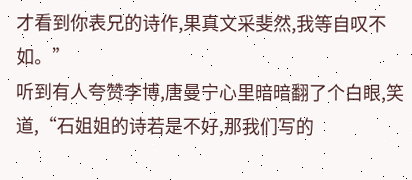才看到你表兄的诗作,果真文采斐然,我等自叹不如。”
听到有人夸赞李博,唐曼宁心里暗暗翻了个白眼,笑道,“石姐姐的诗若是不好,那我们写的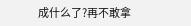成什么了?再不敢拿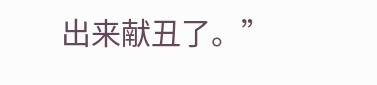出来献丑了。”